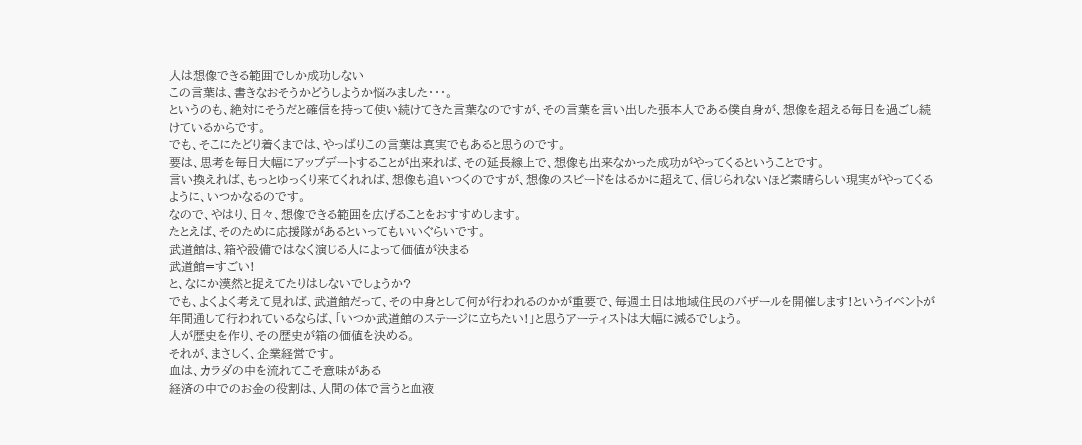人は想像できる範囲でしか成功しない
この言葉は、書きなおそうかどうしようか悩みました・・・。
というのも、絶対にそうだと確信を持って使い続けてきた言葉なのですが、その言葉を言い出した張本人である僕自身が、想像を超える毎日を過ごし続けているからです。
でも、そこにたどり着くまでは、やっぱりこの言葉は真実でもあると思うのです。
要は、思考を毎日大幅にアップデートすることが出来れば、その延長線上で、想像も出来なかった成功がやってくるということです。
言い換えれば、もっとゆっくり来てくれれば、想像も追いつくのですが、想像のスピードをはるかに超えて、信じられないほど素晴らしい現実がやってくるように、いつかなるのです。
なので、やはり、日々、想像できる範囲を広げることをおすすめします。
たとえば、そのために応援隊があるといってもいいぐらいです。
武道館は、箱や設備ではなく演じる人によって価値が決まる
武道館=すごい!
と、なにか漠然と捉えてたりはしないでしょうか?
でも、よくよく考えて見れば、武道館だって、その中身として何が行われるのかが重要で、毎週土日は地域住民のバザールを開催します!というイベントが年間通して行われているならば、「いつか武道館のステージに立ちたい!」と思うアーティストは大幅に減るでしょう。
人が歴史を作り、その歴史が箱の価値を決める。
それが、まさしく、企業経営です。
血は、カラダの中を流れてこそ意味がある
経済の中でのお金の役割は、人間の体で言うと血液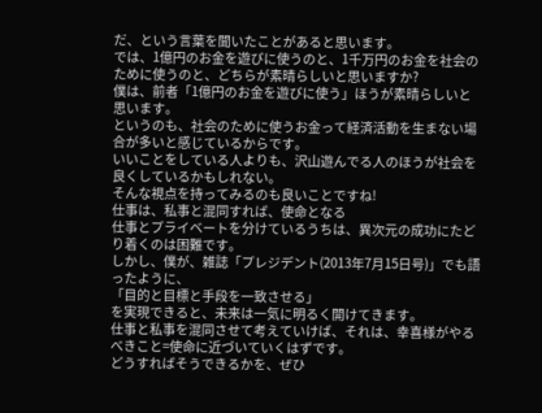だ、という言葉を聞いたことがあると思います。
では、1億円のお金を遊びに使うのと、1千万円のお金を社会のために使うのと、どちらが素晴らしいと思いますか?
僕は、前者「1億円のお金を遊びに使う」ほうが素晴らしいと思います。
というのも、社会のために使うお金って経済活動を生まない場合が多いと感じているからです。
いいことをしている人よりも、沢山遊んでる人のほうが社会を良くしているかもしれない。
そんな視点を持ってみるのも良いことですね!
仕事は、私事と混同すれば、使命となる
仕事とプライベートを分けているうちは、異次元の成功にたどり着くのは困難です。
しかし、僕が、雑誌「プレジデント(2013年7月15日号)」でも語ったように、
「目的と目標と手段を一致させる」
を実現できると、未来は一気に明るく開けてきます。
仕事と私事を混同させて考えていけば、それは、幸喜様がやるべきこと=使命に近づいていくはずです。
どうすればそうできるかを、ぜひ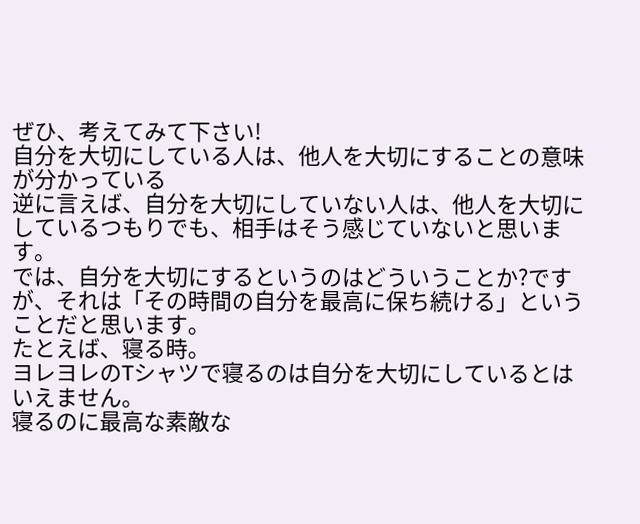ぜひ、考えてみて下さい!
自分を大切にしている人は、他人を大切にすることの意味が分かっている
逆に言えば、自分を大切にしていない人は、他人を大切にしているつもりでも、相手はそう感じていないと思います。
では、自分を大切にするというのはどういうことか?ですが、それは「その時間の自分を最高に保ち続ける」ということだと思います。
たとえば、寝る時。
ヨレヨレのTシャツで寝るのは自分を大切にしているとはいえません。
寝るのに最高な素敵な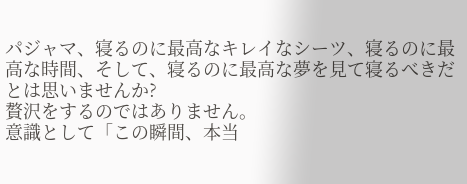パジャマ、寝るのに最高なキレイなシーツ、寝るのに最高な時間、そして、寝るのに最高な夢を見て寝るべきだとは思いませんか?
贅沢をするのではありません。
意識として「この瞬間、本当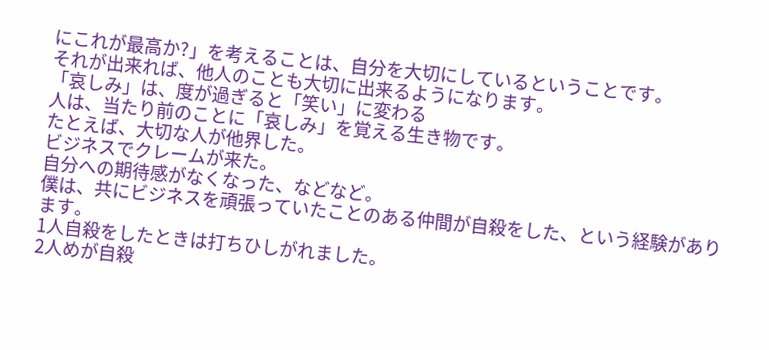にこれが最高か?」を考えることは、自分を大切にしているということです。
それが出来れば、他人のことも大切に出来るようになります。
「哀しみ」は、度が過ぎると「笑い」に変わる
人は、当たり前のことに「哀しみ」を覚える生き物です。
たとえば、大切な人が他界した。
ビジネスでクレームが来た。
自分への期待感がなくなった、などなど。
僕は、共にビジネスを頑張っていたことのある仲間が自殺をした、という経験があります。
1人自殺をしたときは打ちひしがれました。
2人めが自殺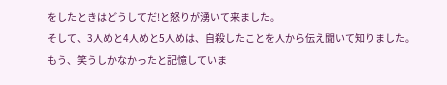をしたときはどうしてだ!と怒りが湧いて来ました。
そして、3人めと4人めと5人めは、自殺したことを人から伝え聞いて知りました。
もう、笑うしかなかったと記憶していま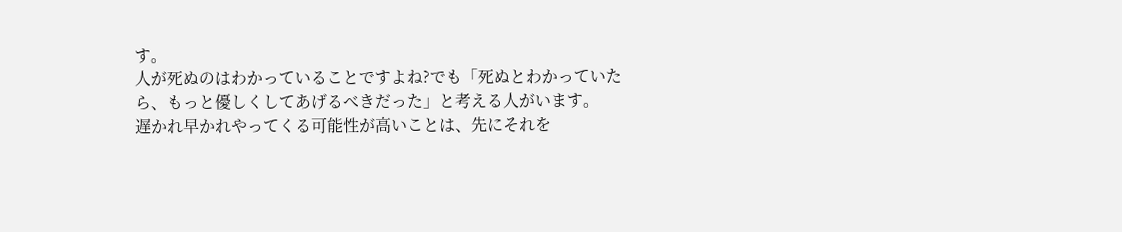す。
人が死ぬのはわかっていることですよね?でも「死ぬとわかっていたら、もっと優しくしてあげるべきだった」と考える人がいます。
遅かれ早かれやってくる可能性が高いことは、先にそれを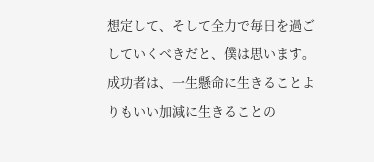想定して、そして全力で毎日を過ごしていくべきだと、僕は思います。
成功者は、一生懸命に生きることよりもいい加減に生きることの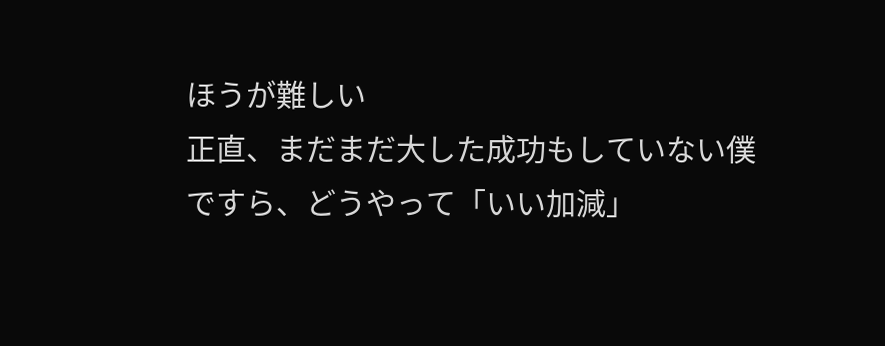ほうが難しい
正直、まだまだ大した成功もしていない僕ですら、どうやって「いい加減」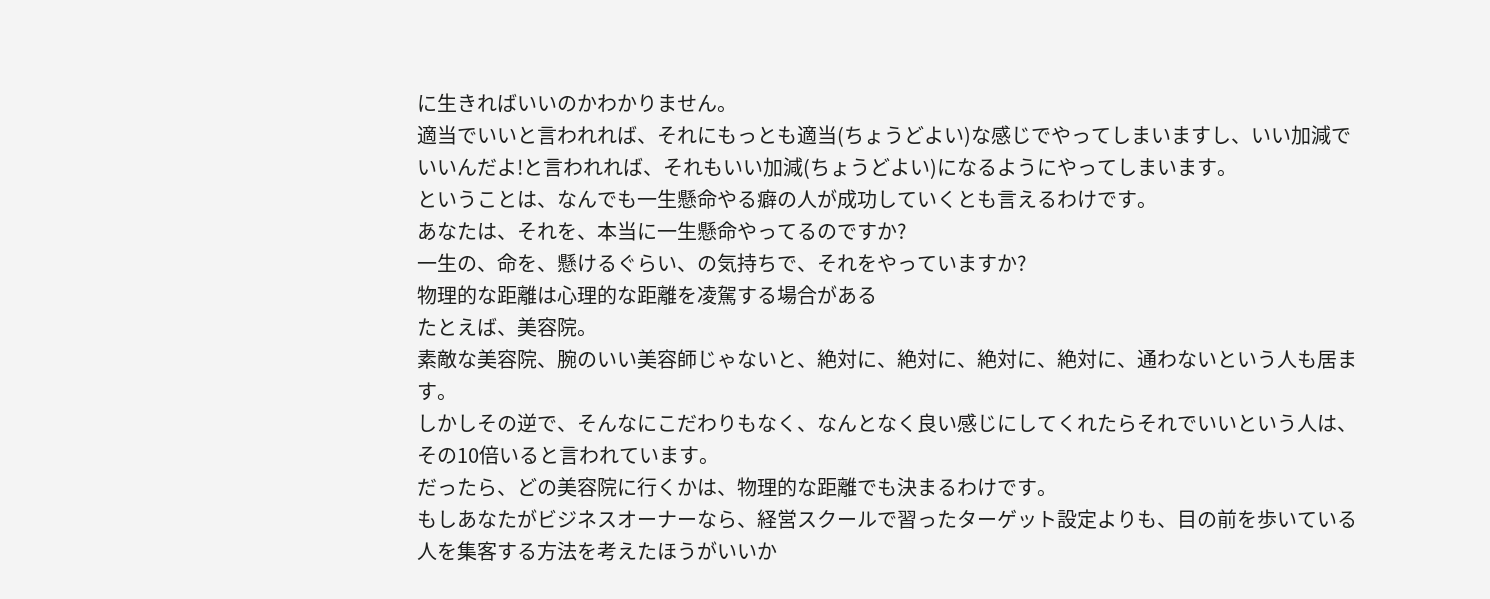に生きればいいのかわかりません。
適当でいいと言われれば、それにもっとも適当(ちょうどよい)な感じでやってしまいますし、いい加減でいいんだよ!と言われれば、それもいい加減(ちょうどよい)になるようにやってしまいます。
ということは、なんでも一生懸命やる癖の人が成功していくとも言えるわけです。
あなたは、それを、本当に一生懸命やってるのですか?
一生の、命を、懸けるぐらい、の気持ちで、それをやっていますか?
物理的な距離は心理的な距離を凌駕する場合がある
たとえば、美容院。
素敵な美容院、腕のいい美容師じゃないと、絶対に、絶対に、絶対に、絶対に、通わないという人も居ます。
しかしその逆で、そんなにこだわりもなく、なんとなく良い感じにしてくれたらそれでいいという人は、その10倍いると言われています。
だったら、どの美容院に行くかは、物理的な距離でも決まるわけです。
もしあなたがビジネスオーナーなら、経営スクールで習ったターゲット設定よりも、目の前を歩いている人を集客する方法を考えたほうがいいか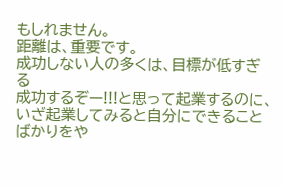もしれません。
距離は、重要です。
成功しない人の多くは、目標が低すぎる
成功するぞー!!!と思って起業するのに、いざ起業してみると自分にできることばかりをや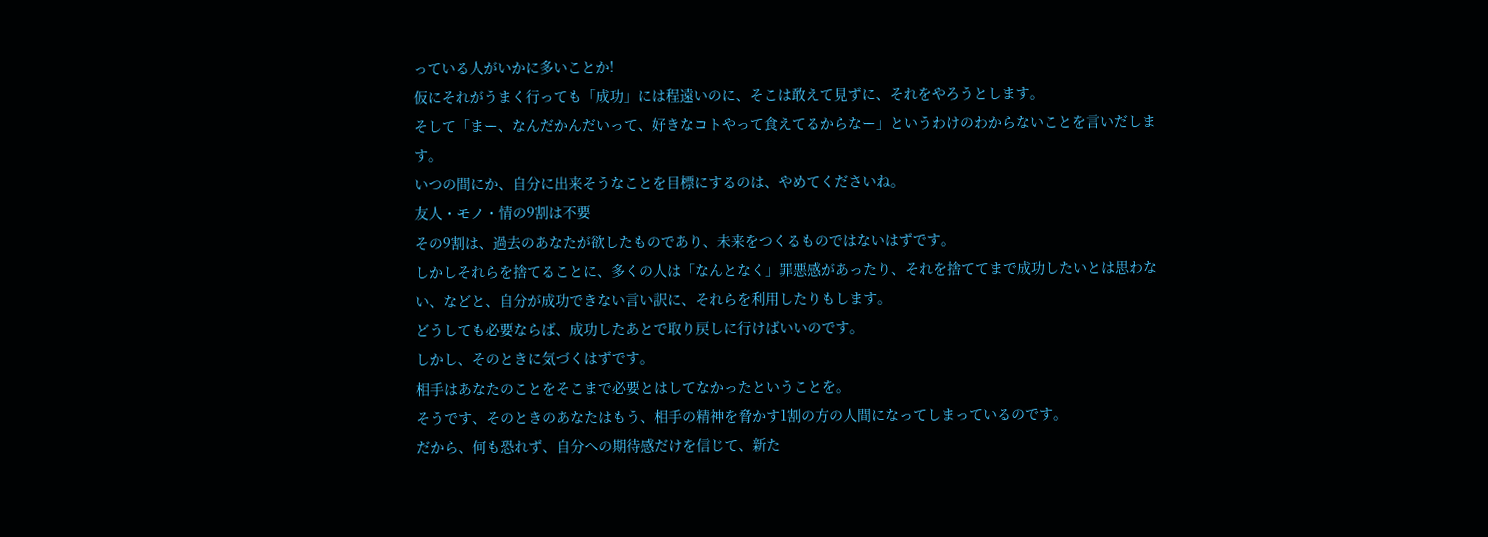っている人がいかに多いことか!
仮にそれがうまく行っても「成功」には程遠いのに、そこは敢えて見ずに、それをやろうとします。
そして「まー、なんだかんだいって、好きなコトやって食えてるからなー」というわけのわからないことを言いだします。
いつの間にか、自分に出来そうなことを目標にするのは、やめてくださいね。
友人・モノ・情の9割は不要
その9割は、過去のあなたが欲したものであり、未来をつくるものではないはずです。
しかしそれらを捨てることに、多くの人は「なんとなく」罪悪感があったり、それを捨ててまで成功したいとは思わない、などと、自分が成功できない言い訳に、それらを利用したりもします。
どうしても必要ならば、成功したあとで取り戻しに行けばいいのです。
しかし、そのときに気づくはずです。
相手はあなたのことをそこまで必要とはしてなかったということを。
そうです、そのときのあなたはもう、相手の精神を脅かす1割の方の人間になってしまっているのです。
だから、何も恐れず、自分への期待感だけを信じて、新た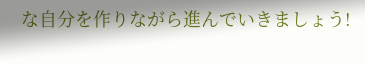な自分を作りながら進んでいきましょう!